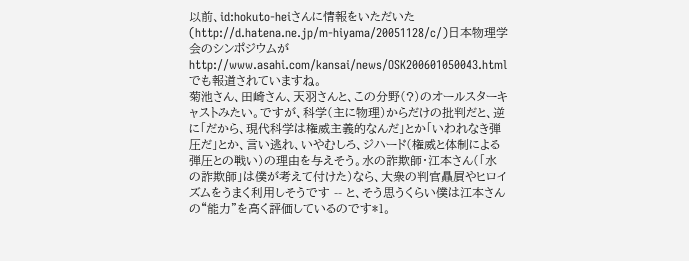以前、id:hokuto-heiさんに情報をいただいた(http://d.hatena.ne.jp/m-hiyama/20051128/c/)日本物理学会のシンポジウムが http://www.asahi.com/kansai/news/OSK200601050043.html でも報道されていますね。
菊池さん、田崎さん、天羽さんと、この分野(?)のオールスターキャストみたい。ですが、科学(主に物理)からだけの批判だと、逆に「だから、現代科学は権威主義的なんだ」とか「いわれなき弾圧だ」とか、言い逃れ、いやむしろ、ジハード(権威と体制による弾圧との戦い)の理由を与えそう。水の詐欺師・江本さん(「水の詐欺師」は僕が考えて付けた)なら、大衆の判官贔屓やヒロイズムをうまく利用しそうです -- と、そう思うくらい僕は江本さんの“能力”を高く評価しているのです*1。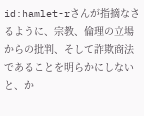id:hamlet-rさんが指摘なさるように、宗教、倫理の立場からの批判、そして詐欺商法であることを明らかにしないと、か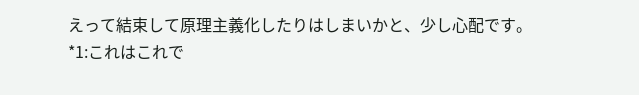えって結束して原理主義化したりはしまいかと、少し心配です。
*1:これはこれで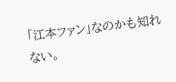「江本ファン」なのかも知れない。